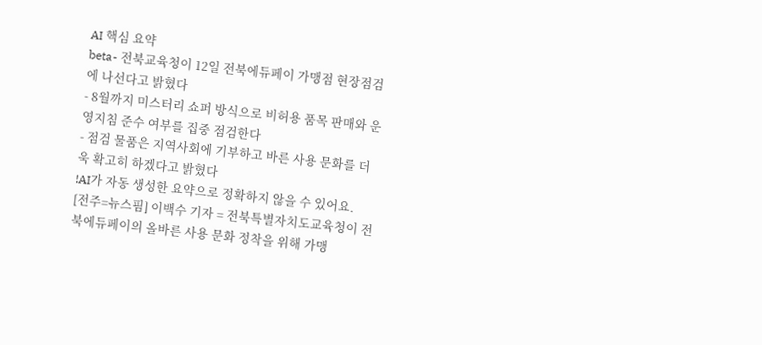AI 핵심 요약
beta- 전북교육청이 12일 전북에듀페이 가맹점 현장점검에 나선다고 밝혔다
- 8월까지 미스터리 쇼퍼 방식으로 비허용 품목 판매와 운영지침 준수 여부를 집중 점검한다
- 점검 물품은 지역사회에 기부하고 바른 사용 문화를 더욱 확고히 하겠다고 밝혔다
!AI가 자동 생성한 요약으로 정확하지 않을 수 있어요.
[전주=뉴스핌] 이백수 기자 = 전북특별자치도교육청이 전북에듀페이의 올바른 사용 문화 정착을 위해 가맹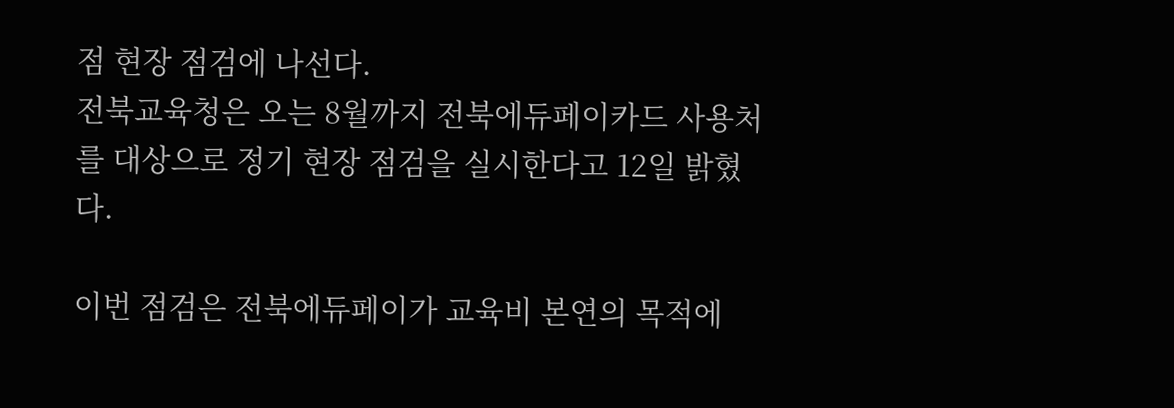점 현장 점검에 나선다.
전북교육청은 오는 8월까지 전북에듀페이카드 사용처를 대상으로 정기 현장 점검을 실시한다고 12일 밝혔다.

이번 점검은 전북에듀페이가 교육비 본연의 목적에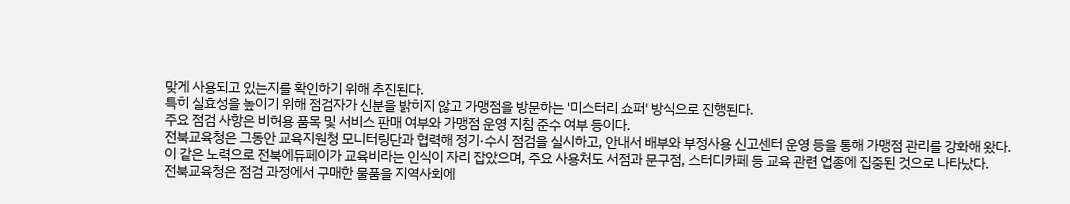맞게 사용되고 있는지를 확인하기 위해 추진된다.
특히 실효성을 높이기 위해 점검자가 신분을 밝히지 않고 가맹점을 방문하는 '미스터리 쇼퍼' 방식으로 진행된다.
주요 점검 사항은 비허용 품목 및 서비스 판매 여부와 가맹점 운영 지침 준수 여부 등이다.
전북교육청은 그동안 교육지원청 모니터링단과 협력해 정기·수시 점검을 실시하고, 안내서 배부와 부정사용 신고센터 운영 등을 통해 가맹점 관리를 강화해 왔다.
이 같은 노력으로 전북에듀페이가 교육비라는 인식이 자리 잡았으며, 주요 사용처도 서점과 문구점, 스터디카페 등 교육 관련 업종에 집중된 것으로 나타났다.
전북교육청은 점검 과정에서 구매한 물품을 지역사회에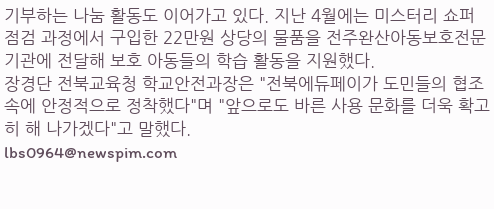기부하는 나눔 활동도 이어가고 있다. 지난 4월에는 미스터리 쇼퍼 점검 과정에서 구입한 22만원 상당의 물품을 전주완산아동보호전문기관에 전달해 보호 아동들의 학습 활동을 지원했다.
장경단 전북교육청 학교안전과장은 "전북에듀페이가 도민들의 협조 속에 안정적으로 정착했다"며 "앞으로도 바른 사용 문화를 더욱 확고히 해 나가겠다"고 말했다.
lbs0964@newspim.com